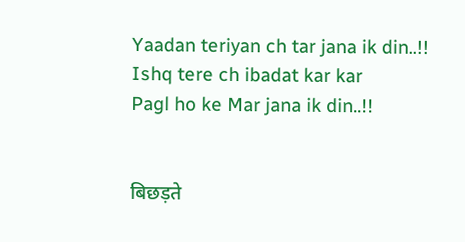Yaadan teriyan ch tar jana ik din..!!
Ishq tere ch ibadat kar kar
Pagl ho ke Mar jana ik din..!!


बिछड़ते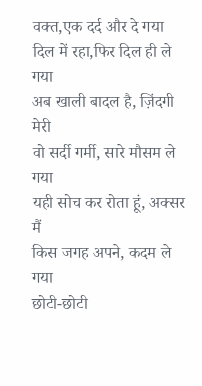वक्त,एक दर्द और दे गया
दिल में रहा,फिर दिल ही ले गया
अब खाली बादल है, ज़िंदगी मेरी
वो सर्दी गर्मी, सारे मौसम ले गया
यही सोच कर रोता हूं, अक्सर मैं
किस जगह अपने, कदम ले गया
छोटी-छोटी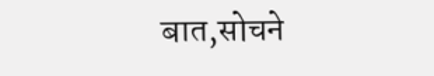बात,सोचने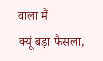वाला मैं
क्यूं बड़ा फैसला,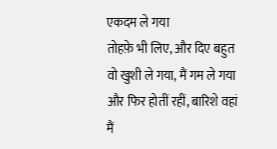एकदम ले गया
तोहफ़े भी लिए, और दिए बहुत
वो खुशी ले गया, मैं गम ले गया
और फिर होतीं रहीं, बारिशे वहां
मैं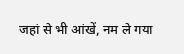जहां से भी आंखें, नम ले गया